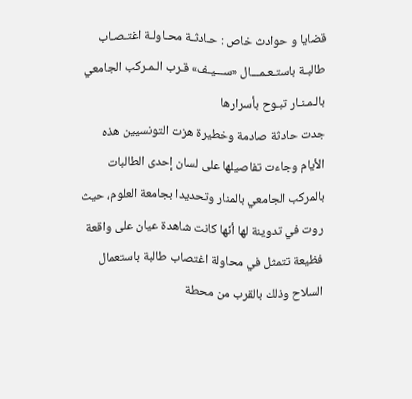قضايا و حوادث خاص : حـادثـة محـاولـة اغتـصـاب طالبـة باستـعـمـــال «ســـيـف» قـرب الـمـركب الجامعي بالـمـنـار تبـوح بأسرارها
جدت حادثة صادمة وخطيرة هزت التونسيين هذه الأيام وجاءت تفاصيلها على لسان إحدى الطالبات بالمركب الجامعي بالمنار وتحديدا بجامعة العلوم، حيث روت في تدوينة لها أنّها كانت شاهدة عيان على واقعة فظيعة تتمثل في محاولة اغتصاب طالبة باستعمال السلاح وذلك بالقرب من محطة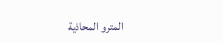المترو المحاذية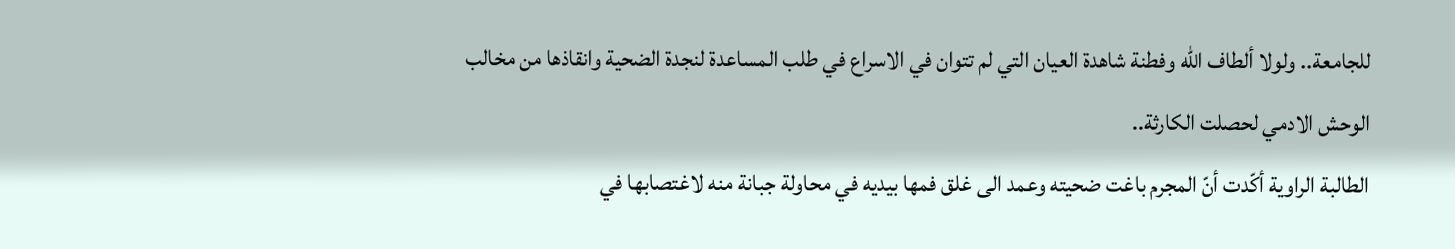للجامعة.. ولولا ألطاف الله وفطنة شاهدة العيان التي لم تتوان في الاسراع في طلب المساعدة لنجدة الضحية وانقاذها من مخالب الوحش الادمي لحصلت الكارثة..
الطالبة الراوية أكّدت أنّ المجرم باغت ضحيته وعمد الى غلق فمها بيديه في محاولة جبانة منه لاغتصابها في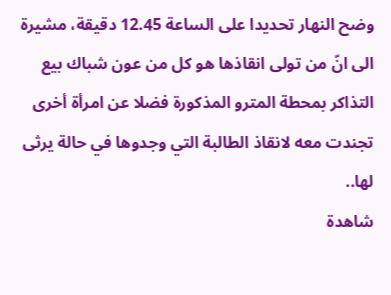وضح النهار تحديدا على الساعة 12.45 دقيقة، مشيرة الى انّ من تولى انقاذها هو كل من عون شباك بيع التذاكر بمحطة المترو المذكورة فضلا عن امرأة أخرى تجندت معه لانقاذ الطالبة التي وجدوها في حالة يرثى لها..
شاهدة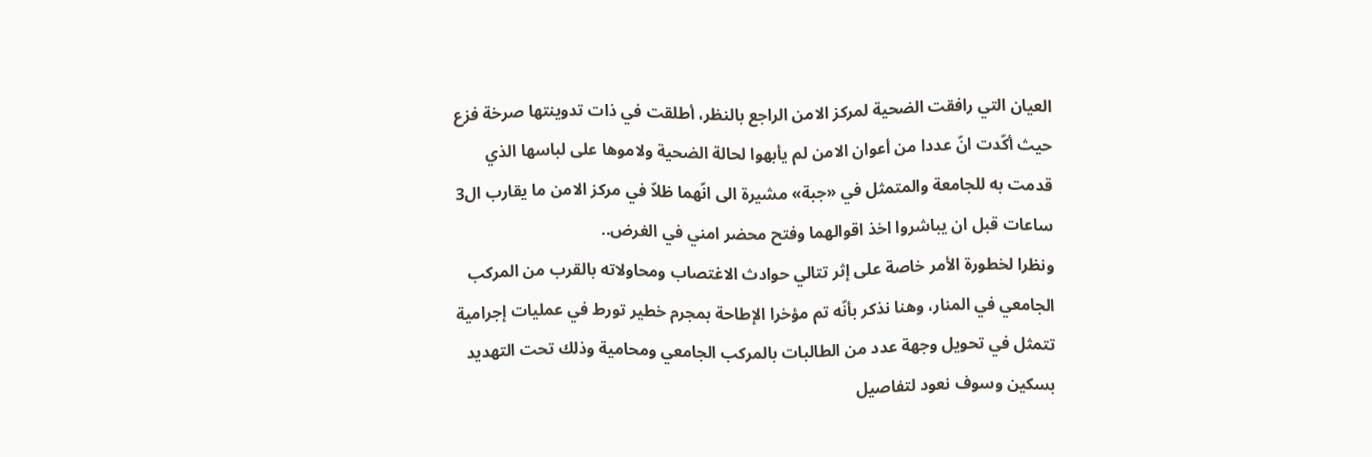العيان التي رافقت الضحية لمركز الامن الراجع بالنظر، أطلقت في ذات تدوينتها صرخة فزع حيث أكّدت انّ عددا من أعوان الامن لم يأبهوا لحالة الضحية ولاموها على لباسها الذي قدمت به للجامعة والمتمثل في «جبة» مشيرة الى انّهما ظلاّ في مركز الامن ما يقارب ال3 ساعات قبل ان يباشروا اخذ اقوالهما وفتح محضر امني في الغرض..
ونظرا لخطورة الأمر خاصة على إثر تتالي حوادث الاغتصاب ومحاولاته بالقرب من المركب الجامعي في المنار، وهنا نذكر بأنّه تم مؤخرا الإطاحة بمجرم خطير تورط في عمليات إجرامية تتمثل في تحويل وجهة عدد من الطالبات بالمركب الجامعي ومحامية وذلك تحت التهديد بسكين وسوف نعود لتفاصيل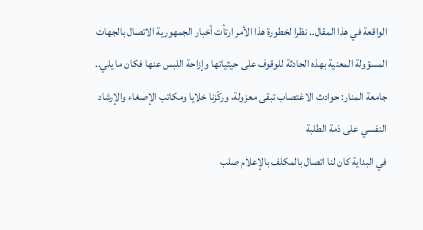الواقعة في هذا المقال.. نظرا لخطورة هذا الأمر ارتأت أخبار الجمهورية الاتصال بالجهات المسؤولة المعنية بهذه الحادثة للوقوف على حيثياتها وإزاحة اللبس عنها فكان ما يلي..
جامعة المنار: حوادث الاغتصاب تبقى معزولة، وركّزنا خلايا ومكاتب الإصغاء والإرشاد النفسي على ذمة الطلبة
في البداية كان لنا اتصال بالمكلف بالإعلام صلب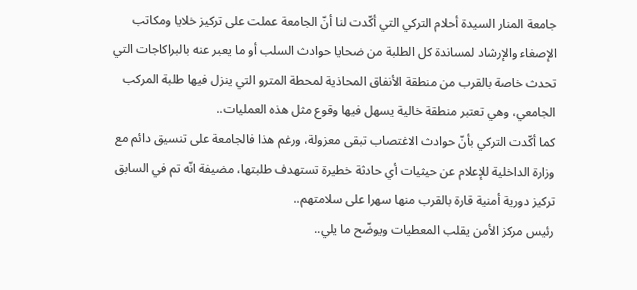جامعة المنار السيدة أحلام التركي التي أكّدت لنا أنّ الجامعة عملت على تركيز خلايا ومكاتب الإصغاء والإرشاد لمساندة كل الطلبة من ضحايا حوادث السلب أو ما يعبر عنه بالبراكاجات التي تحدث خاصة بالقرب من منطقة الأنفاق المحاذية لمحطة المترو التي ينزل فيها طلبة المركب الجامعي، وهي تعتبر منطقة خالية يسهل فيها وقوع مثل هذه العمليات..
كما أكّدت التركي بأنّ حوادث الاغتصاب تبقى معزولة، ورغم هذا فالجامعة على تنسيق دائم مع وزارة الداخلية للإعلام عن حيثيات أي حادثة خطيرة تستهدف طلبتها، مضيفة انّه تم في السابق تركيز دورية أمنية قارة بالقرب منها سهرا على سلامتهم..
رئيس مركز الأمن يقلب المعطيات ويوضّح ما يلي..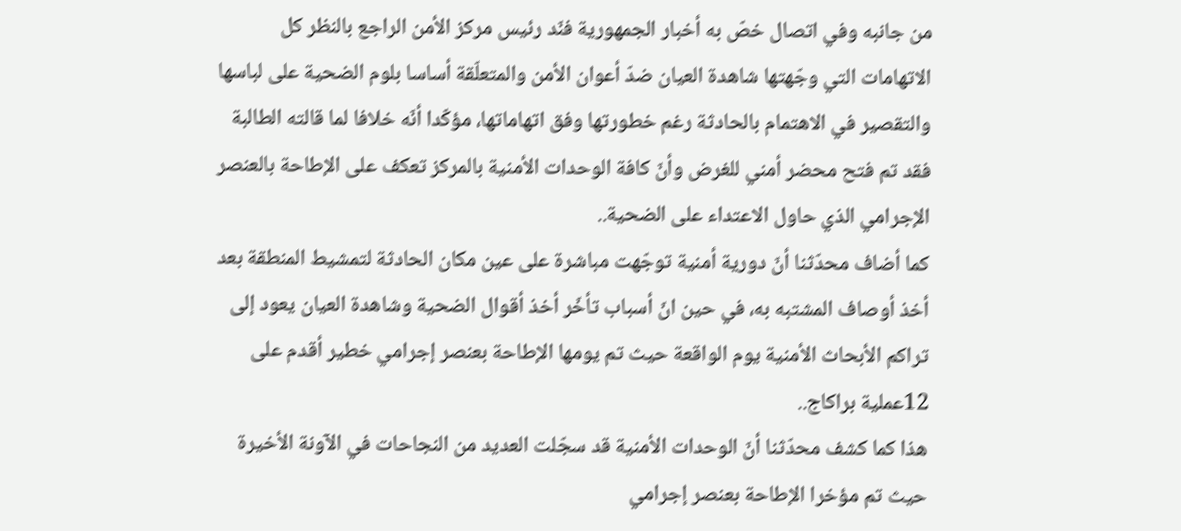من جانبه وفي اتصال خصّ به أخبار الجمهورية فنّد رئيس مركز الأمن الراجع بالنظر كل الاتهامات التي وجّهتها شاهدة العيان ضدّ أعوان الأمن والمتعلّقة أساسا بلوم الضحية على لباسها والتقصير في الاهتمام بالحادثة رغم خطورتها وفق اتهاماتها، مؤكّدا أنّه خلافا لما قالته الطالبة فقد تم فتح محضر أمني للغرض وأنّ كافة الوحدات الأمنية بالمركز تعكف على الإطاحة بالعنصر الإجرامي الذي حاول الاعتداء على الضحية..
كما أضاف محدّثنا أنّ دورية أمنية توجّهت مباشرة على عين مكان الحادثة لتمشيط المنطقة بعد أخذ أوصاف المشتبه به، في حين انّ أسباب تأخّر أخذ أقوال الضحية وشاهدة العيان يعود إلى تراكم الأبحاث الأمنية يوم الواقعة حيث تم يومها الإطاحة بعنصر إجرامي خطير أقدم على 12عملية براكاج..
هذا كما كشف محدّثنا أنّ الوحدات الأمنية قد سجّلت العديد من النجاحات في الآونة الأخيرة حيث تم مؤخرا الإطاحة بعنصر إجرامي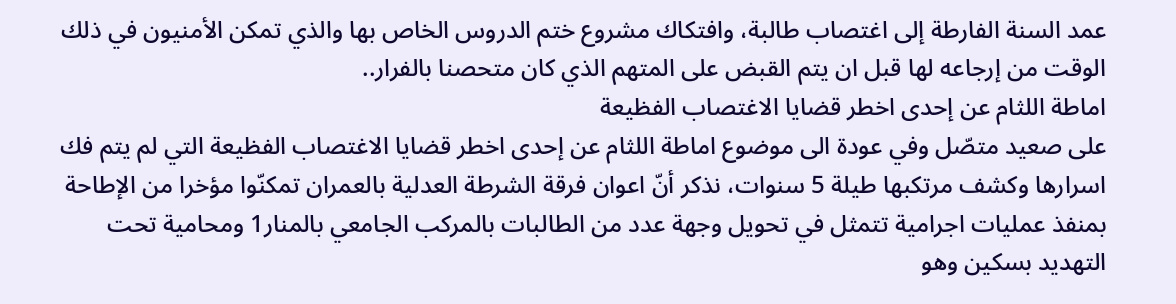عمد السنة الفارطة إلى اغتصاب طالبة، وافتكاك مشروع ختم الدروس الخاص بها والذي تمكن الأمنيون في ذلك الوقت من إرجاعه لها قبل ان يتم القبض على المتهم الذي كان متحصنا بالفرار..
اماطة اللثام عن إحدى اخطر قضايا الاغتصاب الفظيعة
على صعيد متصّل وفي عودة الى موضوع اماطة اللثام عن إحدى اخطر قضايا الاغتصاب الفظيعة التي لم يتم فك اسرارها وكشف مرتكبها طيلة 5 سنوات، نذكر أنّ اعوان فرقة الشرطة العدلية بالعمران تمكنّوا مؤخرا من الإطاحة بمنفذ عمليات اجرامية تتمثل في تحويل وجهة عدد من الطالبات بالمركب الجامعي بالمنار1 ومحامية تحت التهديد بسكين وهو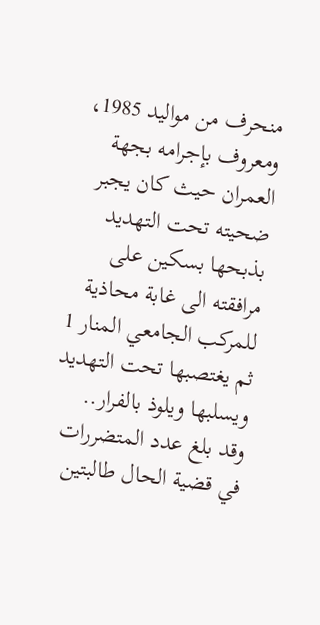منحرف من مواليد 1985، ومعروف بإجرامه بجهة العمران حيث كان يجبر ضحيته تحت التهديد بذبحها بسكين على مرافقته الى غابة محاذية للمركب الجامعي المنار 1 ثم يغتصبها تحت التهديد ويسلبها ويلوذ بالفرار..
وقد بلغ عدد المتضررات في قضية الحال طالبتين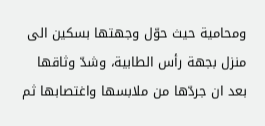ومحامية حيث حوّل وجهتها بسكين الى منزل بجهة رأس الطابية، وشدّ وثاقها بعد ان جردّها من ملابسها واغتصابها ثم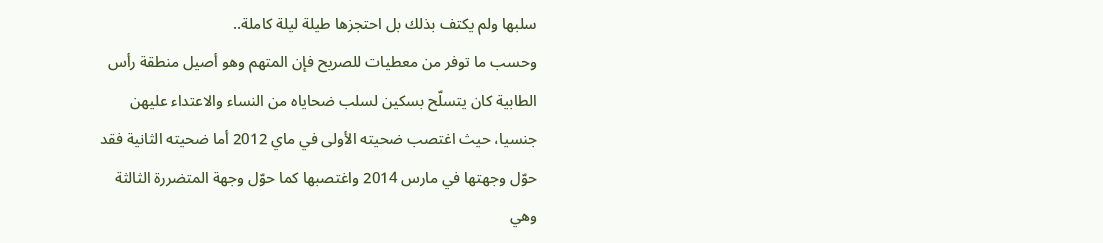سلبها ولم يكتف بذلك بل احتجزها طيلة ليلة كاملة..
وحسب ما توفر من معطيات للصريح فإن المتهم وهو أصيل منطقة رأس الطابية كان يتسلّح بسكين لسلب ضحاياه من النساء والاعتداء عليهن جنسيا، حيث اغتصب ضحيته الأولى في ماي 2012 أما ضحيته الثانية فقد حوّل وجهتها في مارس 2014 واغتصبها كما حوّل وجهة المتضررة الثالثة وهي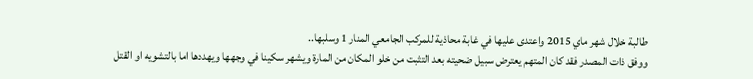طالبة خلال شهر ماي 2015 واعتدى عليها في غابة محاذية للمركب الجامعي المنار 1 وسلبها..
ووفق ذات المصدر فقد كان المتهم يعترض سبيل ضحيته بعد التثبت من خلو المكان من المارة ويشهر سكينا في وجهها ويهددها اما بالتشويه او القتل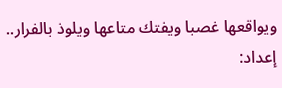ويواقعها غصبا ويفتك متاعها ويلوذ بالفرار..
إعداد: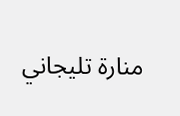منارة تليجاني